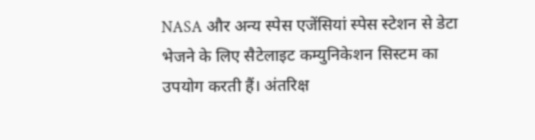NASA और अन्य स्पेस एजेंसियां स्पेस स्टेशन से डेटा भेजने के लिए सैटेलाइट कम्युनिकेशन सिस्टम का उपयोग करती हैं। अंतरिक्ष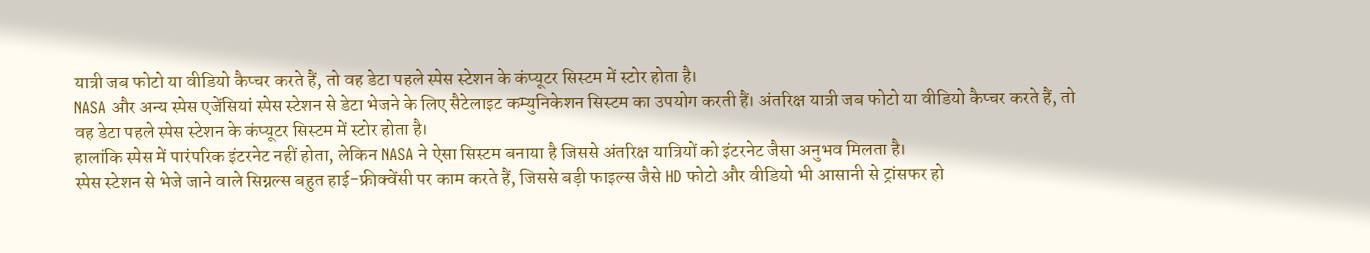यात्री जब फोटो या वीडियो कैप्चर करते हैं, तो वह डेटा पहले स्पेस स्टेशन के कंप्यूटर सिस्टम में स्टोर होता है।
NASA और अन्य स्पेस एजेंसियां स्पेस स्टेशन से डेटा भेजने के लिए सैटेलाइट कम्युनिकेशन सिस्टम का उपयोग करती हैं। अंतरिक्ष यात्री जब फोटो या वीडियो कैप्चर करते हैं, तो वह डेटा पहले स्पेस स्टेशन के कंप्यूटर सिस्टम में स्टोर होता है।
हालांकि स्पेस में पारंपरिक इंटरनेट नहीं होता, लेकिन NASA ने ऐसा सिस्टम बनाया है जिससे अंतरिक्ष यात्रियों को इंटरनेट जैसा अनुभव मिलता है।
स्पेस स्टेशन से भेजे जाने वाले सिग्नल्स बहुत हाई-फ्रीक्वेंसी पर काम करते हैं, जिससे बड़ी फाइल्स जैसे HD फोटो और वीडियो भी आसानी से ट्रांसफर हो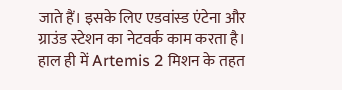जाते हैं। इसके लिए एडवांस्ड एंटेना और ग्राउंड स्टेशन का नेटवर्क काम करता है।
हाल ही में Artemis 2 मिशन के तहत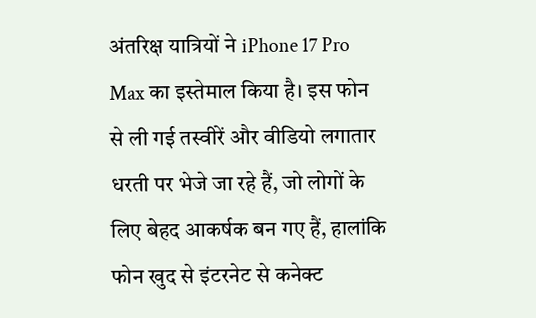अंतरिक्ष यात्रियों ने iPhone 17 Pro Max का इस्तेमाल किया है। इस फोन से ली गई तस्वीरें और वीडियो लगातार धरती पर भेजे जा रहे हैं, जो लोगों के लिए बेहद आकर्षक बन गए हैं, हालांकि फोन खुद से इंटरनेट से कनेक्ट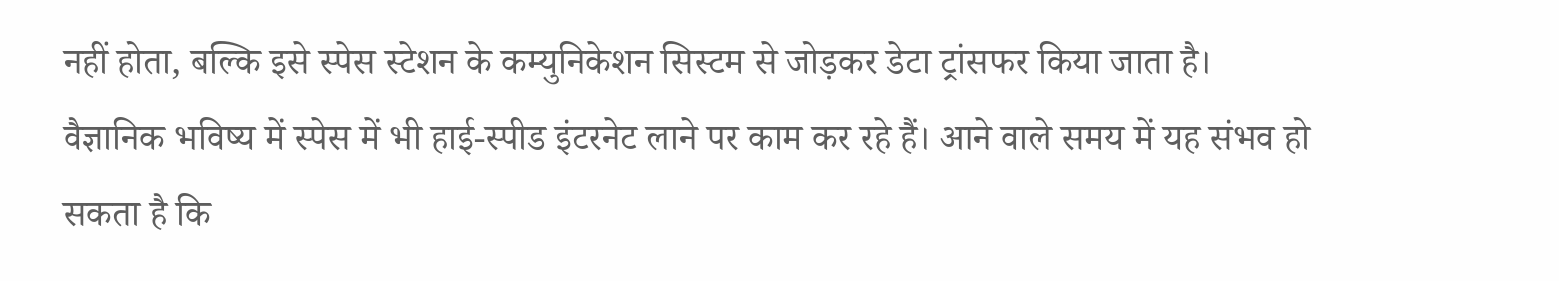नहीं होता, बल्कि इसे स्पेस स्टेशन के कम्युनिकेशन सिस्टम से जोड़कर डेटा ट्रांसफर किया जाता है।
वैज्ञानिक भविष्य में स्पेस में भी हाई-स्पीड इंटरनेट लाने पर काम कर रहे हैं। आने वाले समय में यह संभव हो सकता है कि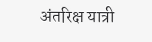अंतरिक्ष यात्री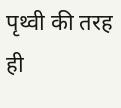पृथ्वी की तरह ही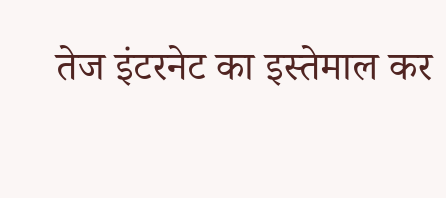तेज इंटरनेट का इस्तेमाल कर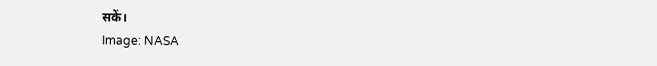सकें।
Image: NASA